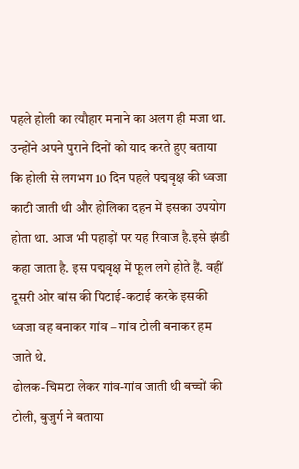पहले होली का त्यौहार मनाने का अलग ही मजा था. उन्होंने अपने पुराने दिनों को याद करते हुए बताया कि होली से लगभग 10 दिन पहले पद्मवृक्ष की ध्वजा काटी जाती थी और होलिका दहन में इसका उपयोग होता था. आज भी पहाड़ों पर यह रिवाज है.इसे झंडी कहा जाता है. इस पद्मवृक्ष में फूल लगे होते हैं. वहीं दूसरी ओर बांस की पिटाई-कटाई करके इसकी ध्वजा वह बनाकर गांव – गांव टोली बनाकर हम जाते थे.
ढोलक-चिमटा लेकर गांव-गांव जाती थी बच्चों की टोली, बुजुर्ग ने बताया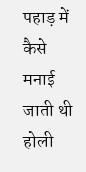पहाड़ में कैसे मनाई जाती थी होली